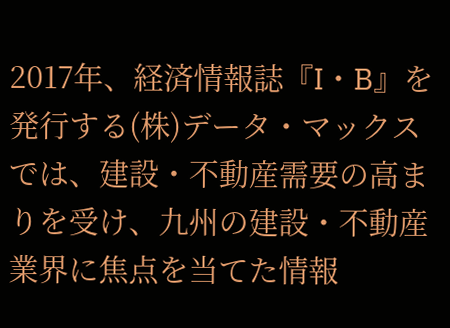2017年、経済情報誌『I・B』を発行する(株)データ・マックスでは、建設・不動産需要の高まりを受け、九州の建設・不動産業界に焦点を当てた情報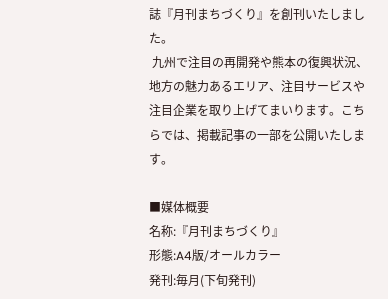誌『月刊まちづくり』を創刊いたしました。
 九州で注目の再開発や熊本の復興状況、地方の魅力あるエリア、注目サービスや注目企業を取り上げてまいります。こちらでは、掲載記事の一部を公開いたします。

■媒体概要
名称:『月刊まちづくり』
形態:A4版/オールカラー
発刊:毎月(下旬発刊)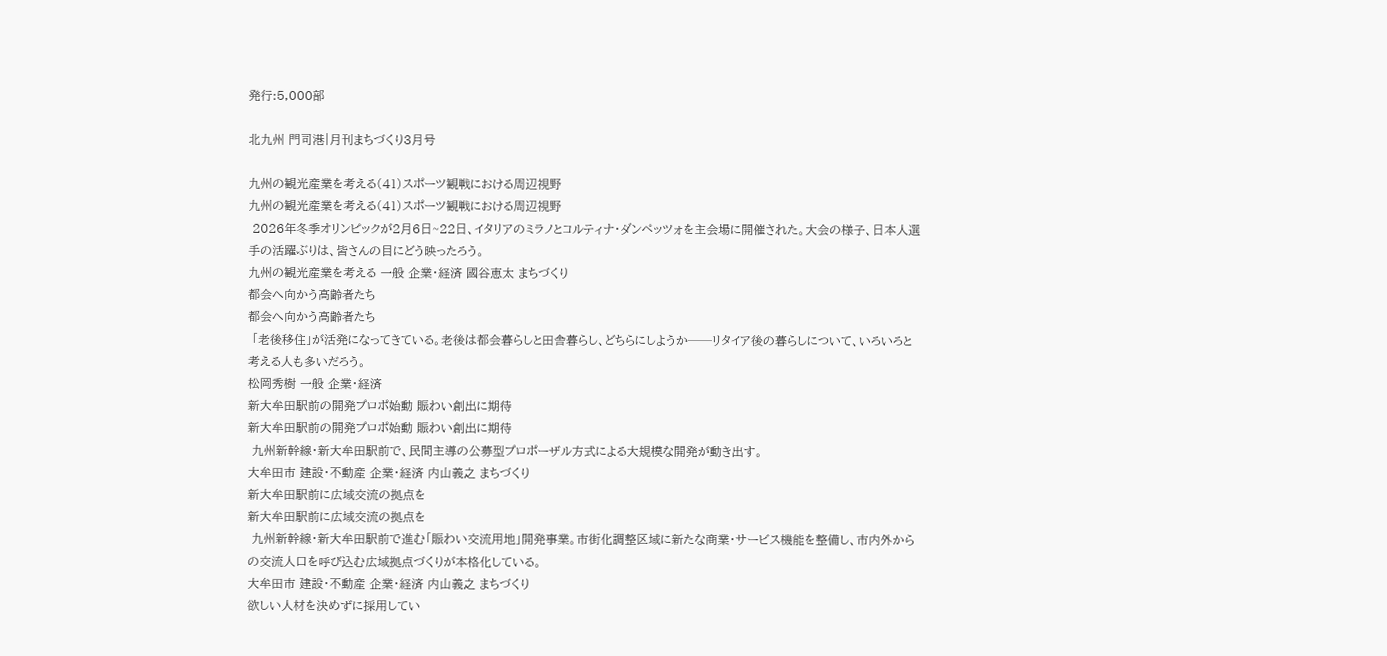発行:5,000部

北九州 門司港|月刊まちづくり3月号

九州の観光産業を考える(41)スポーツ観戦における周辺視野
九州の観光産業を考える(41)スポーツ観戦における周辺視野
 2026年冬季オリンピックが2月6日~22日、イタリアのミラノとコルティナ・ダンペッツォを主会場に開催された。大会の様子、日本人選手の活躍ぶりは、皆さんの目にどう映ったろう。
九州の観光産業を考える 一般 企業・経済 國谷恵太 まちづくり
都会へ向かう高齢者たち
都会へ向かう高齢者たち
 「老後移住」が活発になってきている。老後は都会暮らしと田舎暮らし、どちらにしようか──リタイア後の暮らしについて、いろいろと考える人も多いだろう。
松岡秀樹 一般 企業・経済
新大牟田駅前の開発プロポ始動 賑わい創出に期待
新大牟田駅前の開発プロポ始動 賑わい創出に期待
 九州新幹線・新大牟田駅前で、民間主導の公募型プロポーザル方式による大規模な開発が動き出す。
大牟田市 建設・不動産 企業・経済 内山義之 まちづくり
新大牟田駅前に広域交流の拠点を
新大牟田駅前に広域交流の拠点を
 九州新幹線・新大牟田駅前で進む「賑わい交流用地」開発事業。市街化調整区域に新たな商業・サービス機能を整備し、市内外からの交流人口を呼び込む広域拠点づくりが本格化している。
大牟田市 建設・不動産 企業・経済 内山義之 まちづくり
欲しい人材を決めずに採用してい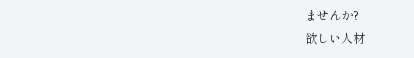ませんか?
欲しい人材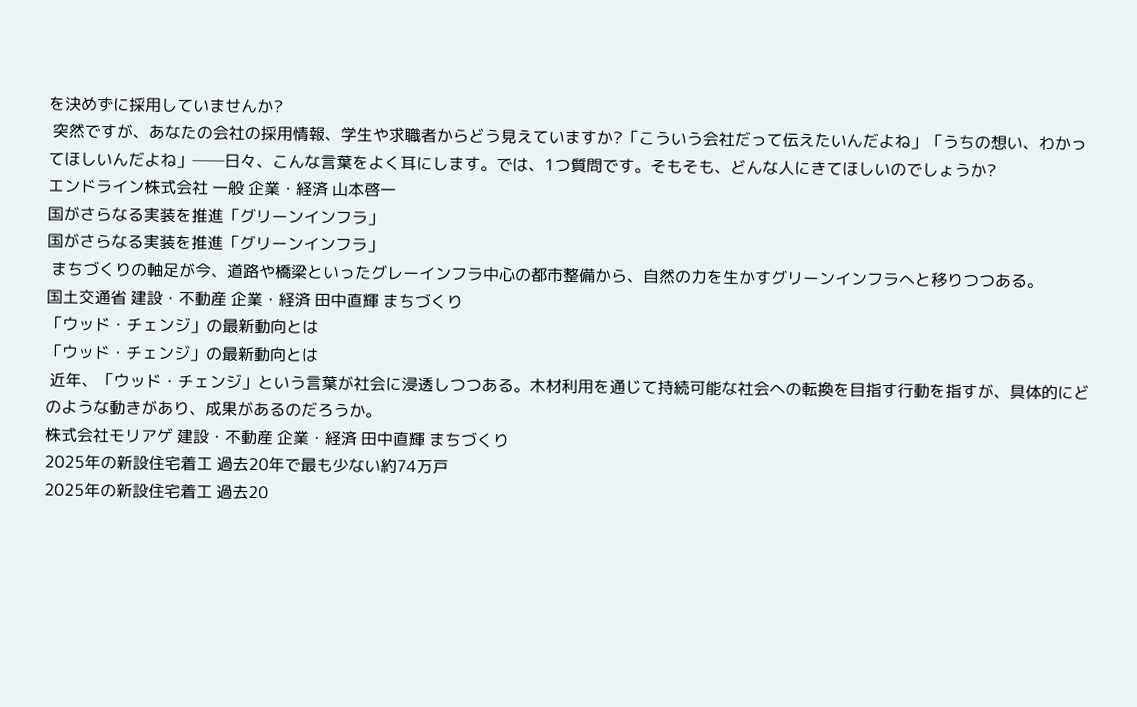を決めずに採用していませんか?
 突然ですが、あなたの会社の採用情報、学生や求職者からどう見えていますか?「こういう会社だって伝えたいんだよね」「うちの想い、わかってほしいんだよね」──日々、こんな言葉をよく耳にします。では、1つ質問です。そもそも、どんな人にきてほしいのでしょうか?
エンドライン株式会社 一般 企業・経済 山本啓一
国がさらなる実装を推進「グリーンインフラ」
国がさらなる実装を推進「グリーンインフラ」
 まちづくりの軸足が今、道路や橋梁といったグレーインフラ中心の都市整備から、自然の力を生かすグリーンインフラへと移りつつある。
国土交通省 建設・不動産 企業・経済 田中直輝 まちづくり
「ウッド・チェンジ」の最新動向とは
「ウッド・チェンジ」の最新動向とは
 近年、「ウッド・チェンジ」という言葉が社会に浸透しつつある。木材利用を通じて持続可能な社会への転換を目指す行動を指すが、具体的にどのような動きがあり、成果があるのだろうか。
株式会社モリアゲ 建設・不動産 企業・経済 田中直輝 まちづくり
2025年の新設住宅着工 過去20年で最も少ない約74万戸
2025年の新設住宅着工 過去20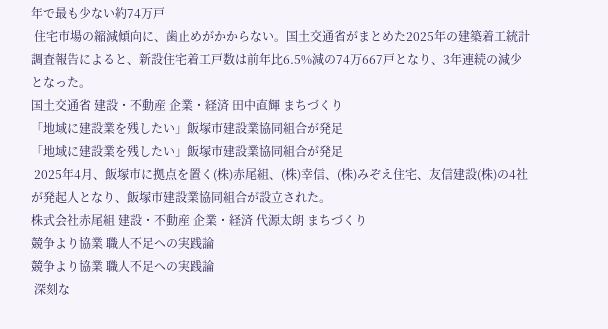年で最も少ない約74万戸
 住宅市場の縮減傾向に、歯止めがかからない。国土交通省がまとめた2025年の建築着工統計調査報告によると、新設住宅着工戸数は前年比6.5%減の74万667戸となり、3年連続の減少となった。
国土交通省 建設・不動産 企業・経済 田中直輝 まちづくり
「地域に建設業を残したい」飯塚市建設業協同組合が発足
「地域に建設業を残したい」飯塚市建設業協同組合が発足
 2025年4月、飯塚市に拠点を置く(株)赤尾組、(株)幸信、(株)みぞえ住宅、友信建設(株)の4社が発起人となり、飯塚市建設業協同組合が設立された。
株式会社赤尾組 建設・不動産 企業・経済 代源太朗 まちづくり
競争より協業 職人不足への実践論
競争より協業 職人不足への実践論
 深刻な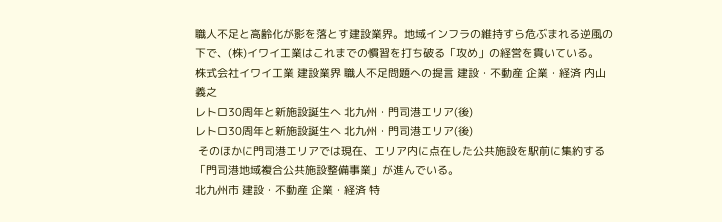職人不足と高齢化が影を落とす建設業界。地域インフラの維持すら危ぶまれる逆風の下で、(株)イワイ工業はこれまでの慣習を打ち破る「攻め」の経営を貫いている。
株式会社イワイ工業 建設業界 職人不足問題への提言 建設・不動産 企業・経済 内山義之
レトロ30周年と新施設誕生へ 北九州・門司港エリア(後)
レトロ30周年と新施設誕生へ 北九州・門司港エリア(後)
 そのほかに門司港エリアでは現在、エリア内に点在した公共施設を駅前に集約する「門司港地域複合公共施設整備事業」が進んでいる。
北九州市 建設・不動産 企業・経済 特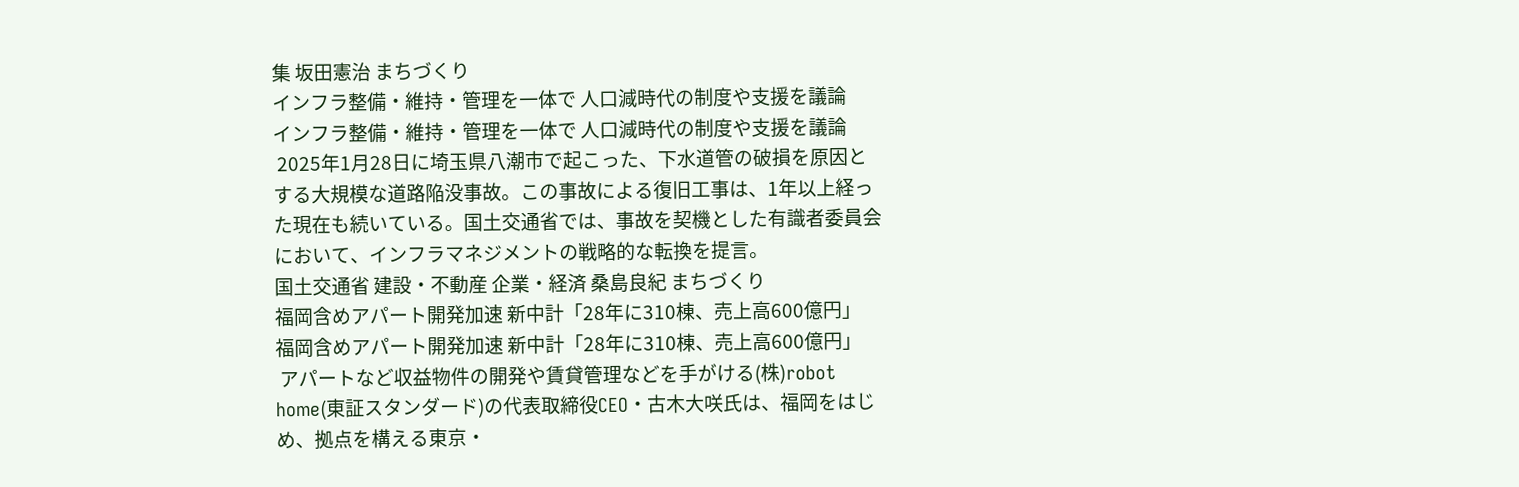集 坂田憲治 まちづくり
インフラ整備・維持・管理を一体で 人口減時代の制度や支援を議論
インフラ整備・維持・管理を一体で 人口減時代の制度や支援を議論
 2025年1月28日に埼玉県八潮市で起こった、下水道管の破損を原因とする大規模な道路陥没事故。この事故による復旧工事は、1年以上経った現在も続いている。国土交通省では、事故を契機とした有識者委員会において、インフラマネジメントの戦略的な転換を提言。
国土交通省 建設・不動産 企業・経済 桑島良紀 まちづくり
福岡含めアパート開発加速 新中計「28年に310棟、売上高600億円」
福岡含めアパート開発加速 新中計「28年に310棟、売上高600億円」
 アパートなど収益物件の開発や賃貸管理などを手がける(株)robot home(東証スタンダード)の代表取締役CEO・古木大咲氏は、福岡をはじめ、拠点を構える東京・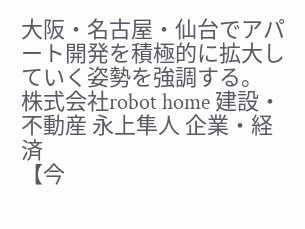大阪・名古屋・仙台でアパート開発を積極的に拡大していく姿勢を強調する。
株式会社robot home 建設・不動産 永上隼人 企業・経済
【今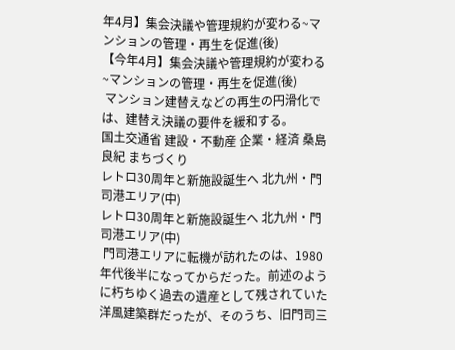年4月】集会決議や管理規約が変わる~マンションの管理・再生を促進(後)
【今年4月】集会決議や管理規約が変わる~マンションの管理・再生を促進(後)
 マンション建替えなどの再生の円滑化では、建替え決議の要件を緩和する。
国土交通省 建設・不動産 企業・経済 桑島良紀 まちづくり
レトロ30周年と新施設誕生へ 北九州・門司港エリア(中)
レトロ30周年と新施設誕生へ 北九州・門司港エリア(中)
 門司港エリアに転機が訪れたのは、1980年代後半になってからだった。前述のように朽ちゆく過去の遺産として残されていた洋風建築群だったが、そのうち、旧門司三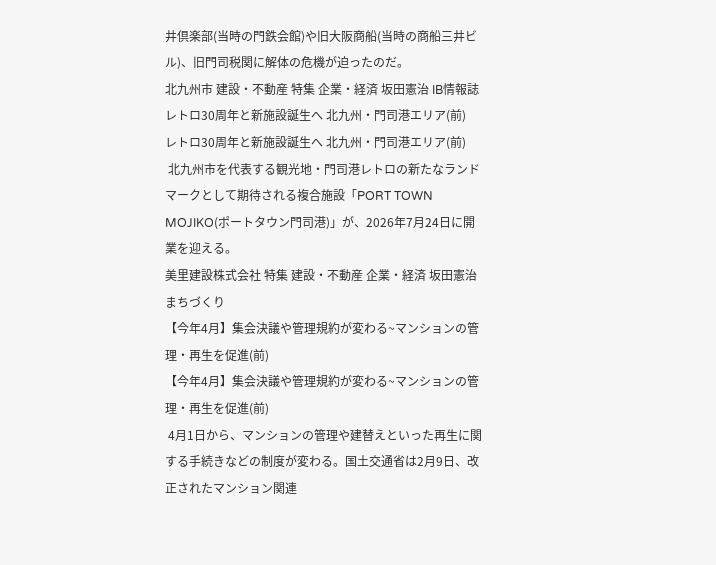井倶楽部(当時の門鉄会館)や旧大阪商船(当時の商船三井ビル)、旧門司税関に解体の危機が迫ったのだ。
北九州市 建設・不動産 特集 企業・経済 坂田憲治 IB情報誌
レトロ30周年と新施設誕生へ 北九州・門司港エリア(前)
レトロ30周年と新施設誕生へ 北九州・門司港エリア(前)
 北九州市を代表する観光地・門司港レトロの新たなランドマークとして期待される複合施設「PORT TOWN MOJIKO(ポートタウン門司港)」が、2026年7月24日に開業を迎える。
美里建設株式会社 特集 建設・不動産 企業・経済 坂田憲治 まちづくり
【今年4月】集会決議や管理規約が変わる~マンションの管理・再生を促進(前)
【今年4月】集会決議や管理規約が変わる~マンションの管理・再生を促進(前)
 4月1日から、マンションの管理や建替えといった再生に関する手続きなどの制度が変わる。国土交通省は2月9日、改正されたマンション関連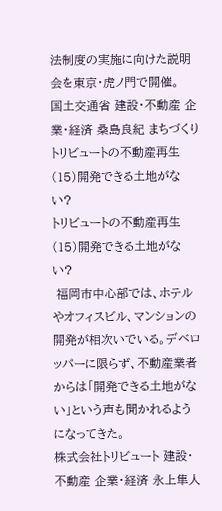法制度の実施に向けた説明会を東京・虎ノ門で開催。
国土交通省 建設・不動産 企業・経済 桑島良紀 まちづくり
トリビュートの不動産再生(15)開発できる土地がない?
トリビュートの不動産再生(15)開発できる土地がない?
 福岡市中心部では、ホテルやオフィスビル、マンションの開発が相次いでいる。デベロッパーに限らず、不動産業者からは「開発できる土地がない」という声も聞かれるようになってきた。
株式会社トリビュート 建設・不動産 企業・経済 永上隼人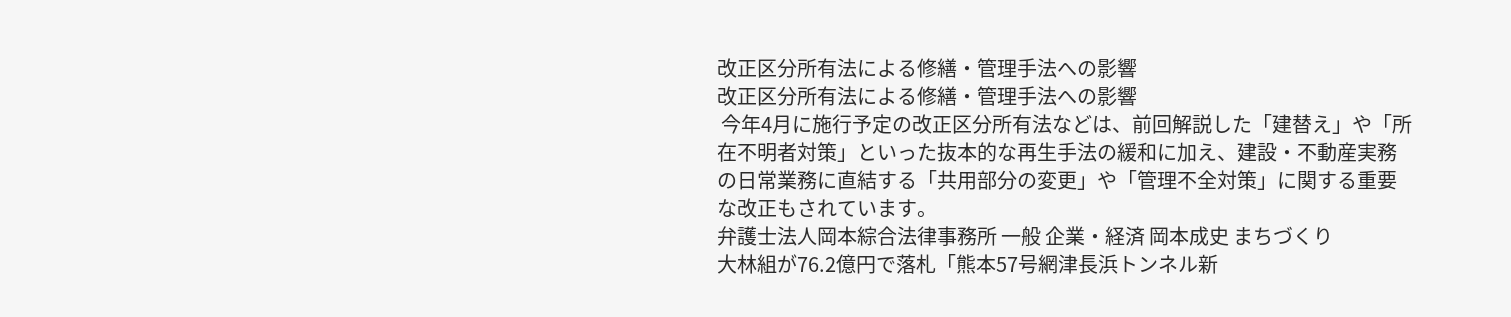改正区分所有法による修繕・管理手法への影響
改正区分所有法による修繕・管理手法への影響
 今年4月に施行予定の改正区分所有法などは、前回解説した「建替え」や「所在不明者対策」といった抜本的な再生手法の緩和に加え、建設・不動産実務の日常業務に直結する「共用部分の変更」や「管理不全対策」に関する重要な改正もされています。
弁護士法人岡本綜合法律事務所 一般 企業・経済 岡本成史 まちづくり
大林組が76.2億円で落札「熊本57号網津長浜トンネル新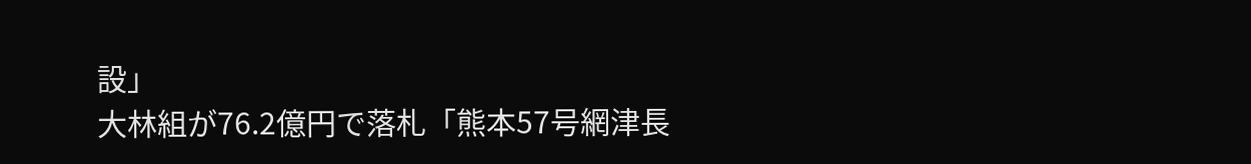設」
大林組が76.2億円で落札「熊本57号網津長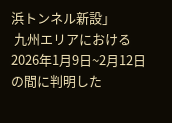浜トンネル新設」
 九州エリアにおける2026年1月9日~2月12日の間に判明した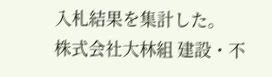入札結果を集計した。
株式会社大林組 建設・不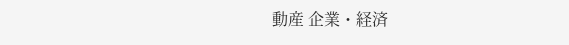動産 企業・経済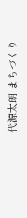代源太朗 まちづくり